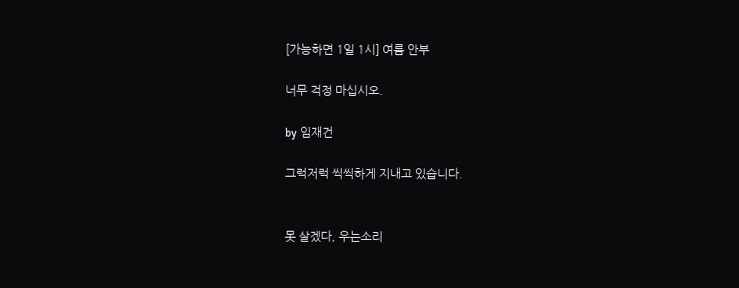[가능하면 1일 1시] 여름 안부

너무 걱정 마십시오.

by 임재건

그럭저럭 씩씩하게 지내고 있습니다.


못 살겠다, 우는소리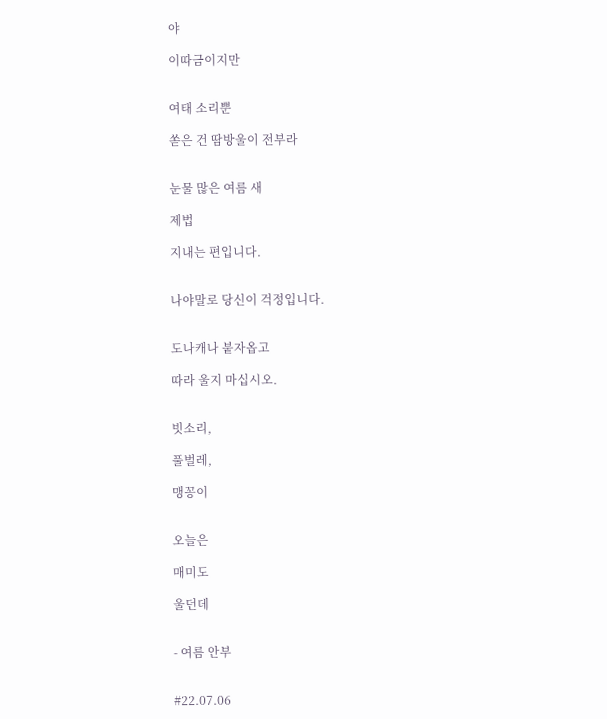야

이따금이지만


여태 소리뿐

쏟은 건 땀방울이 전부라


눈물 많은 여름 새

제법

지내는 편입니다.


나야말로 당신이 걱정입니다.


도나캐나 붙자옵고

따라 울지 마십시오.


빗소리,

풀벌레,

맹꽁이


오늘은

매미도

울던데


- 여름 안부


#22.07.06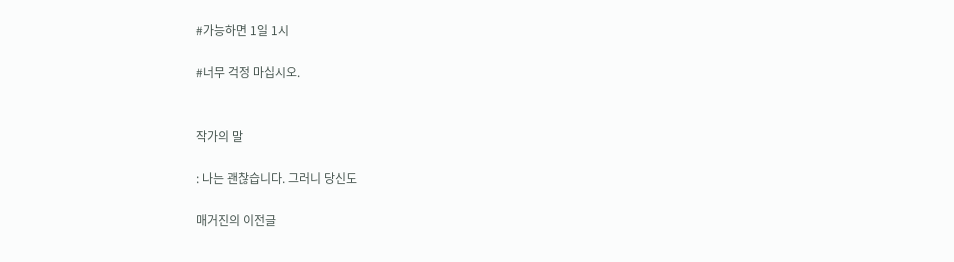#가능하면 1일 1시

#너무 걱정 마십시오.


작가의 말

: 나는 괜찮습니다. 그러니 당신도

매거진의 이전글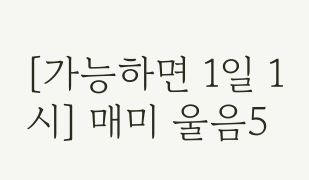[가능하면 1일 1시] 매미 울음5